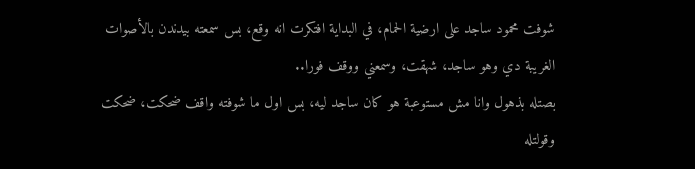شوفت محمود ساجد على ارضية الحمام، في البداية افتكرت انه وقع، بس سمعته بيدندن بالأصوات الغريبة دي وهو ساجد، شهقت، وسمعني ووقف فورا..
بصتله بذهول وانا مش مستوعبة هو كان ساجد ليه، بس اول ما شوفته واقف ضحكت، ضحكت وقولتله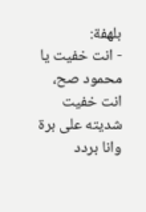بلهفة:
- انت خفيت يا محمود صح، انت خفيت
شديته على برة وانا بردد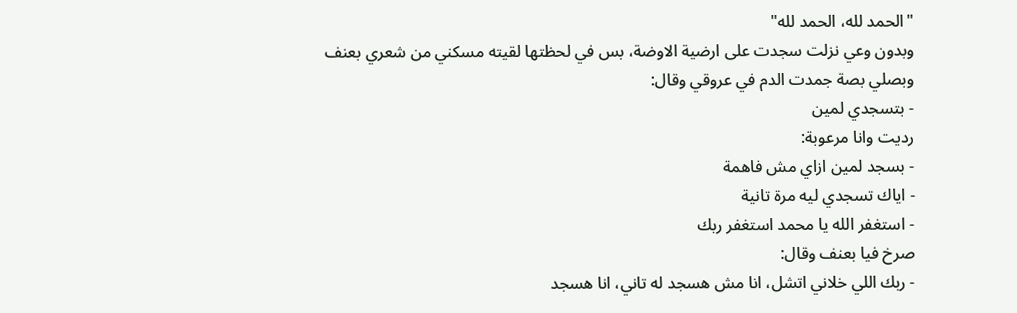"الحمد لله، الحمد لله"
وبدون وعي نزلت سجدت على ارضية الاوضة، بس في لحظتها لقيته مسكني من شعري بعنف وبصلي بصة جمدت الدم في عروقي وقال:
- بتسجدي لمين
رديت وانا مرعوبة:
- بسجد لمين ازاي مش فاهمة
- اياك تسجدي ليه مرة تانية
- استغفر الله يا محمد استغفر ربك
صرخ فيا بعنف وقال:
- ربك اللي خلاني اتشل، انا مش هسجد له تاني، انا هسجد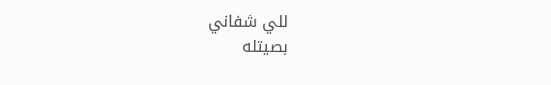للي شفاني
بصيتله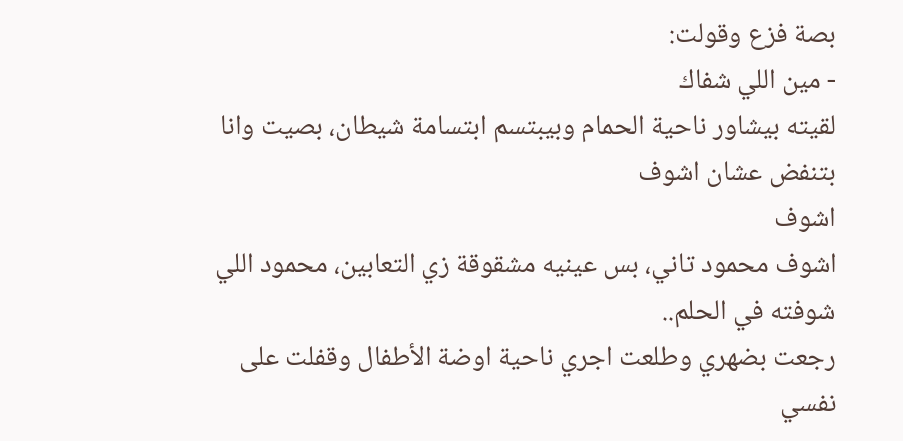بصة فزع وقولت:
- مين اللي شفاك
لقيته بيشاور ناحية الحمام وبيبتسم ابتسامة شيطان، بصيت وانا بتنفض عشان اشوف
اشوف
اشوف محمود تاني، بس عينيه مشقوقة زي التعابين، محمود اللي شوفته في الحلم..
رجعت بضهري وطلعت اجري ناحية اوضة الأطفال وقفلت على نفسي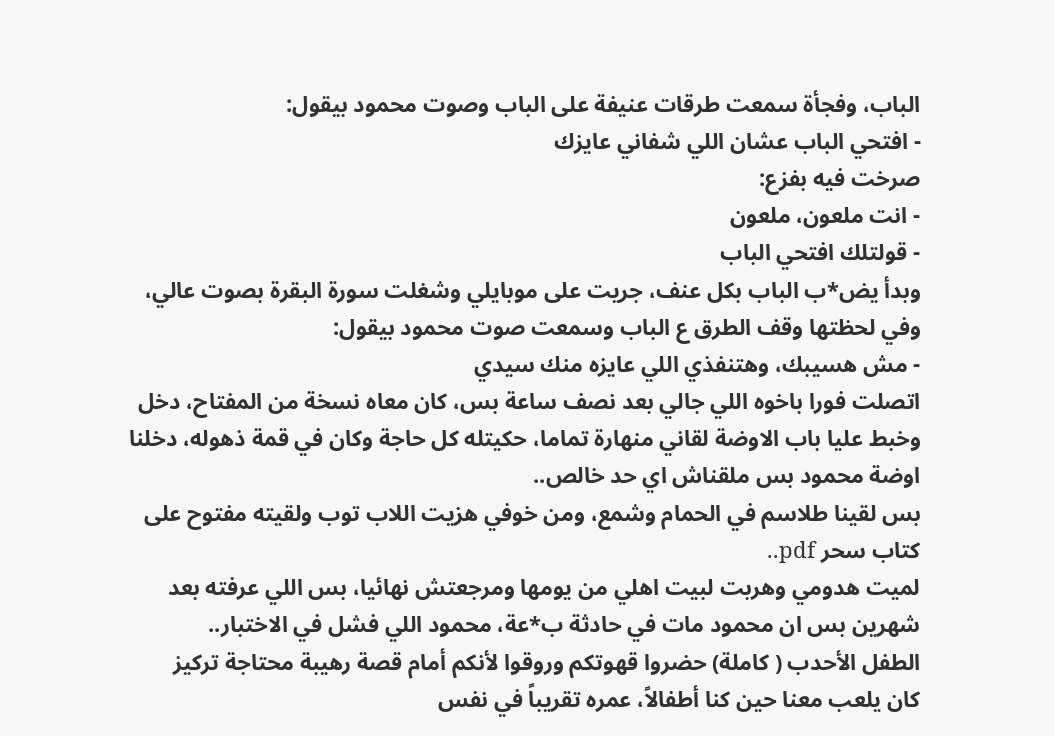الباب، وفجأة سمعت طرقات عنيفة على الباب وصوت محمود بيقول:
- افتحي الباب عشان اللي شفاني عايزك
صرخت فيه بفزع:
- انت ملعون، ملعون
- قولتلك افتحي الباب
وبدأ يض*ب الباب بكل عنف، جريت على موبايلي وشغلت سورة البقرة بصوت عالي، وفي لحظتها وقف الطرق ع الباب وسمعت صوت محمود بيقول:
- مش هسيبك، وهتنفذي اللي عايزه منك سيدي
اتصلت فورا باخوه اللي جالي بعد نصف ساعة بس، كان معاه نسخة من المفتاح، دخل وخبط عليا باب الاوضة لقاني منهارة تماما، حكيتله كل حاجة وكان في قمة ذهوله، دخلنا اوضة محمود بس ملقناش اي حد خالص..
بس لقينا طلاسم في الحمام وشمع، ومن خوفي هزيت اللاب توب ولقيته مفتوح على كتاب سحر pdf..
لميت هدومي وهربت لبيت اهلي من يومها ومرجعتش نهائيا، بس اللي عرفته بعد شهرين بس ان محمود مات في حادثة ب*عة، محمود اللي فشل في الاختبار..
الطفل الأحدب ( كاملة) حضروا قهوتكم وروقوا لأنكم أمام قصة رهيبة محتاجة تركيز
كان يلعب معنا حين كنا أطفالاً، عمره تقريباً في نفس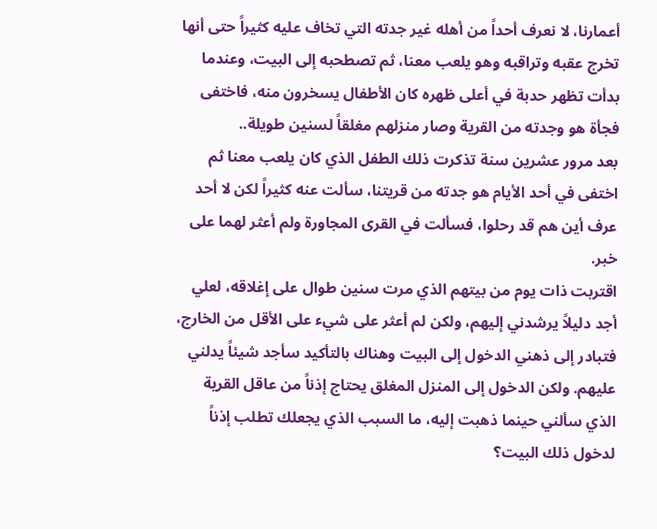أعمارنا، لا نعرف أحداً من أهله غير جدته التي تخاف عليه كثيراً حتى أنها تخرج عقبه وتراقبه وهو يلعب معنا، ثم تصطحبه إلى البيت، وعندما بدأت تظهر حدبة في أعلى ظهره كان الأطفال يسخرون منه، فاختفى فجأة هو وجدته من القرية وصار منزلهم مغلقاً لسنين طويلة..
بعد مرور عشرين سنة تذكرت ذلك الطفل الذي كان يلعب معنا ثم اختفى في أحد الأيام هو جدته من قريتنا، سألت عنه كثيراً لكن لا أحد عرف أين هم قد رحلوا، فسألت في القرى المجاورة ولم أعثر لهما على خبر.
اقتربت ذات يوم من بيتهم الذي مرت سنين طوال على إغلاقه، لعلي أجد دليلاً يرشدني إليهم، ولكن لم أعثر على شيء على الأقل من الخارج، فتبادر إلى ذهني الدخول إلى البيت وهناك بالتأكيد سأجد شيئاً يدلني عليهم. ولكن الدخول إلى المنزل المغلق يحتاج إذناً من عاقل القرية الذي سألني حينما ذهبت إليه، ما السبب الذي يجعلك تطلب إذناً لدخول ذلك البيت؟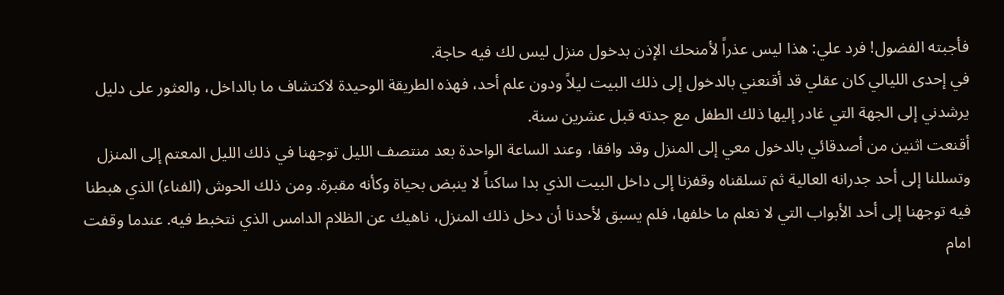فأجبته الفضول! فرد علي: هذا ليس عذراً لأمنحك الإذن بدخول منزل ليس لك فيه حاجة.
في إحدى الليالي كان عقلي قد أقنعني بالدخول إلى ذلك البيت ليلاً ودون علم أحد، فهذه الطريقة الوحيدة لاكتشاف ما بالداخل، والعثور على دليل يرشدني إلى الجهة التي غادر إليها ذلك الطفل مع جدته قبل عشرين سنة.
أقنعت اثنين من أصدقائي بالدخول معي إلى المنزل وقد وافقا، وعند الساعة الواحدة بعد منتصف الليل توجهنا في ذلك الليل المعتم إلى المنزل وتسللنا إلى أحد جدرانه العالية ثم تسلقناه وقفزنا إلى داخل البيت الذي بدا ساكناً لا ينبض بحياة وكأنه مقبرة. ومن ذلك الحوش (الفناء) الذي هبطنا فيه توجهنا إلى أحد الأبواب التي لا نعلم ما خلفها، فلم يسبق لأحدنا أن دخل ذلك المنزل، ناهيك عن الظلام الدامس الذي نتخبط فيه. عندما وقفت امام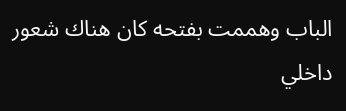الباب وهممت بفتحه كان هناك شعور داخلي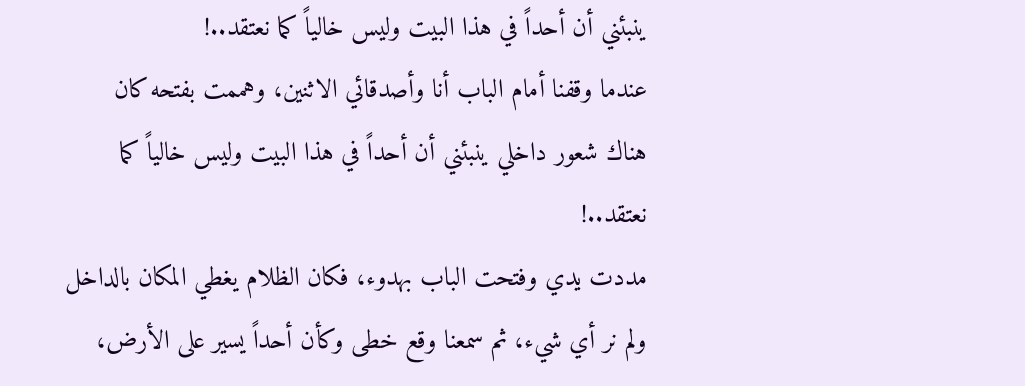ينبئني أن أحداً في هذا البيت وليس خالياً كما نعتقد..!
عندما وقفنا أمام الباب أنا وأصدقائي الاثنين، وهممت بفتحه كان هناك شعور داخلي ينبئني أن أحداً في هذا البيت وليس خالياً كما نعتقد..!
مددت يدي وفتحت الباب بهدوء، فكان الظلام يغطي المكان بالداخل ولم نر أي شيء، ثم سمعنا وقع خطى وكأن أحداً يسير على الأرض،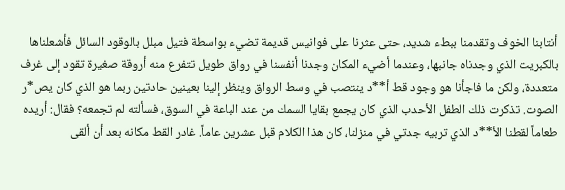أنتابنا الخوف وتقدمنا ببطء شديد، حتى عثرنا على فوانيس قديمة تضيء بواسطة فتيل مبلل بالوقود السائل فأشعلناها بالكبريت الذي وجدناه جانبها، وعندما أضيء المكان وجدنا أنفسنا في رواق طويل تتفرع منه أروقة صغيرة تقود إلى غرف متعددة، ولكن ما فاجأنا هو وجود قط أ**د ينتصب في وسط الرواق وينظر إلينا بعينين حادتين ربما هو الذي كان يص*ر الصوت. تذكرت ذلك الطفل الأحدب الذي كان يجمع بقايا السمك من عند الباعة في السوق، فسألته لم تجمعه؟ فقال: أريده طعاماً لقطنا الأ**د الذي تربيه جدتي في منزلنا، كان هذا الكلام قبل عشرين عاماً. غادر القط مكانه بعد أن ألقى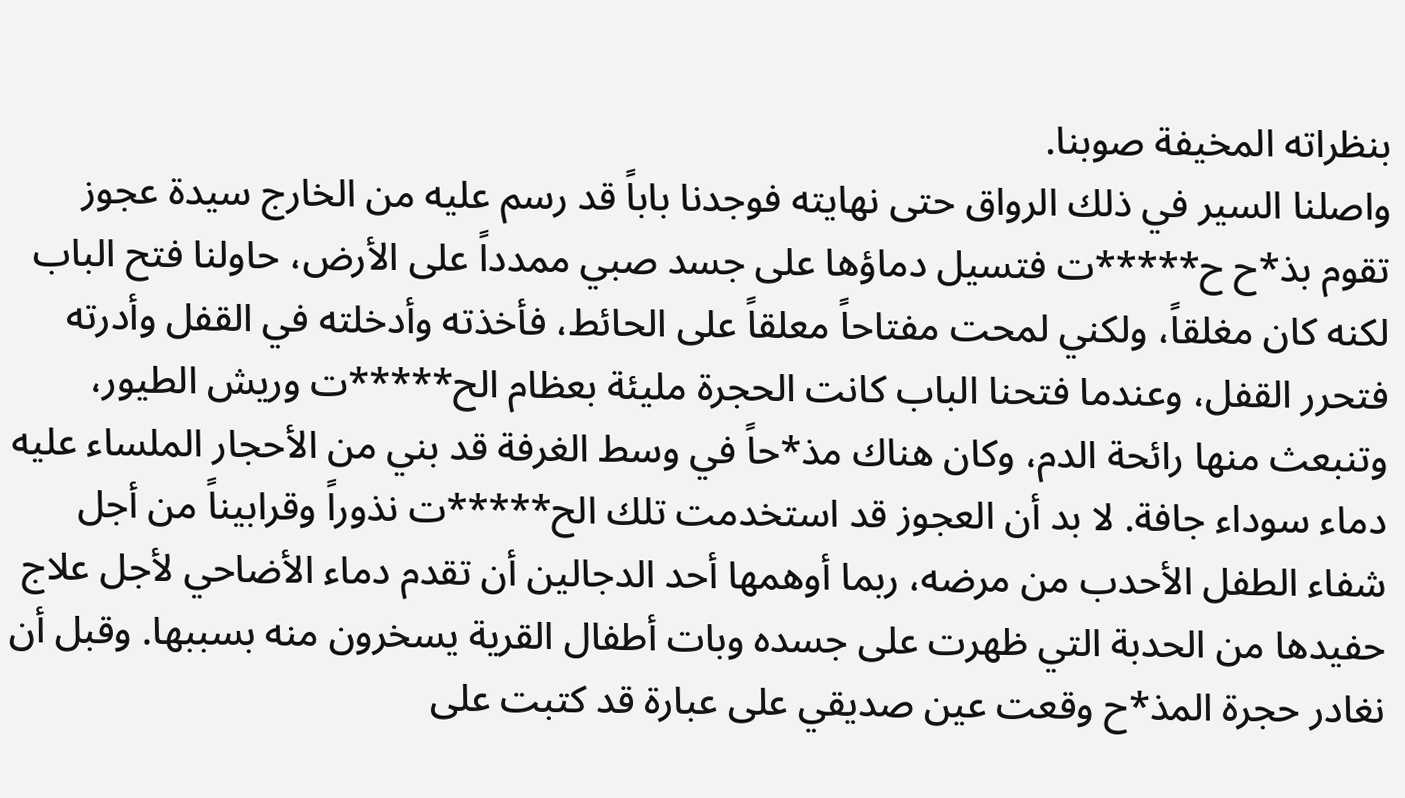بنظراته المخيفة صوبنا.
واصلنا السير في ذلك الرواق حتى نهايته فوجدنا باباً قد رسم عليه من الخارج سيدة عجوز تقوم بذ*ح ح*****ت فتسيل دماؤها على جسد صبي ممدداً على الأرض، حاولنا فتح الباب لكنه كان مغلقاً، ولكني لمحت مفتاحاً معلقاً على الحائط، فأخذته وأدخلته في القفل وأدرته فتحرر القفل، وعندما فتحنا الباب كانت الحجرة مليئة بعظام الح*****ت وريش الطيور، وتنبعث منها رائحة الدم، وكان هناك مذ*حاً في وسط الغرفة قد بني من الأحجار الملساء عليه دماء سوداء جافة. لا بد أن العجوز قد استخدمت تلك الح*****ت نذوراً وقرابيناً من أجل شفاء الطفل الأحدب من مرضه، ربما أوهمها أحد الدجالين أن تقدم دماء الأضاحي لأجل علاج حفيدها من الحدبة التي ظهرت على جسده وبات أطفال القرية يسخرون منه بسببها. وقبل أن نغادر حجرة المذ*ح وقعت عين صديقي على عبارة قد كتبت على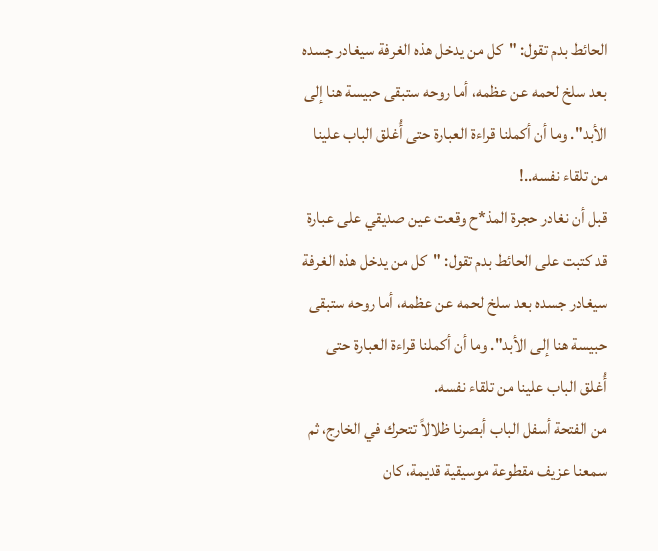الحائط بدم تقول: "كل من يدخل هذه الغرفة سيغادر جسده بعد سلخ لحمه عن عظمه، أما روحه ستبقى حبيسة هنا إلى الأبد". وما أن أكملنا قراءة العبارة حتى أُغلق الباب علينا من تلقاء نفسه..!
قبل أن نغادر حجرة المذ*ح وقعت عين صديقي على عبارة قد كتبت على الحائط بدم تقول: "كل من يدخل هذه الغرفة سيغادر جسده بعد سلخ لحمه عن عظمه، أما روحه ستبقى حبيسة هنا إلى الأبد". وما أن أكملنا قراءة العبارة حتى أُغلق الباب علينا من تلقاء نفسه.
من الفتحة أسفل الباب أبصرنا ظلالاً تتحرك في الخارج، ثم سمعنا عزيف مقطوعة موسيقية قديمة، كان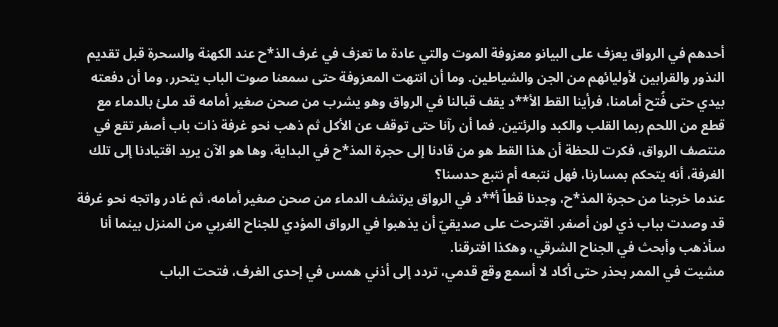أحدهم في الرواق يعزف على البيانو معزوفة الموت والتي عادة ما تعزف في غرف الذ*ح عند الكهنة والسحرة قبل تقديم النذور والقرابين لأوليائهم من الجن والشياطين. وما أن انتهت المعزوفة حتى سمعنا صوت الباب يتحرر، وما أن دفعته بيدي حتى فُتح أمامنا، فرأينا القط الأ**د يقف قبالنا في الرواق وهو يشرب من صحن صغير أمامه قد ملئ بالدماء مع قطع من اللحم ربما القلب والكبد والرئتين. فما أن رآنا حتى توقف عن الأكل ثم ذهب نحو غرفة ذات باب أصفر تقع في منتصف الرواق، فكرت للحظة أن هذا القط هو من قادنا إلى حجرة المذ*ح في البداية، وها هو الآن يريد اقتيادنا إلى تلك الغرفة، أنه يتحكم بمسارنا، فهل نتبعه أم نتبع حدسنا؟
عندما خرجنا من حجرة المذ*ح، وجدنا قطاً أ**د في الرواق يرتشف الدماء من صحن صغير أمامه، ثم غادر واتجه نحو غرفة قد وصدت بباب ذي لون أصفر. اقترحت على صديقيّ أن يذهبوا في الرواق المؤدي للجناح الغربي من المنزل بينما أنا سأذهب وأبحث في الجناح الشرقي، وهكذا افترقنا.
مشيت في الممر بحذر حتى أكاد لا أسمع وقع قدمي، تردد إلى أذني همس في إحدى الغرف، فتحت الباب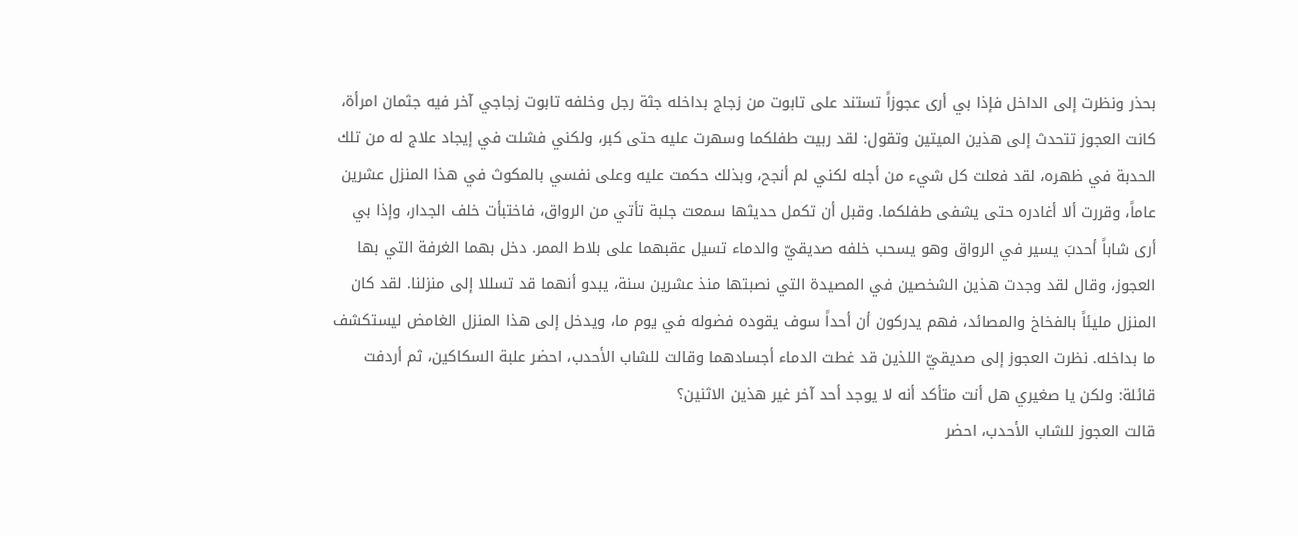بحذر ونظرت إلى الداخل فإذا بي أرى عجوزاً تستند على تابوت من زجاج بداخله جثة رجل وخلفه تابوت زجاجي آخر فيه جثمان امرأة، كانت العجوز تتحدث إلى هذين الميتين وتقول: لقد ربيت طفلكما وسهرت عليه حتى كبر، ولكني فشلت في إيجاد علاج له من تلك الحدبة في ظهره، لقد فعلت كل شيء من أجله لكني لم أنجح، وبذلك حكمت عليه وعلى نفسي بالمكوث في هذا المنزل عشرين عاماً، وقررت ألا أغادره حتى يشفى طفلكما. وقبل أن تكمل حديثها سمعت جلبة تأتي من الرواق، فاختبأت خلف الجدار، وإذا بي أرى شاباً أحدبَ يسير في الرواق وهو يسحب خلفه صديقيّ والدماء تسيل عقبهما على بلاط الممر. دخل بهما الغرفة التي بها العجوز، وقال لقد وجدت هذين الشخصين في المصيدة التي نصبتها منذ عشرين سنة، يبدو أنهما قد تسللا إلى منزلنا. لقد كان المنزل مليئاً بالفخاخ والمصائد، فهم يدركون أن أحداً سوف يقوده فضوله في يوم ما، ويدخل إلى هذا المنزل الغامض ليستكشف ما بداخله. نظرت العجوز إلى صديقيّ اللذين قد غطت الدماء أجسادهما وقالت للشاب الأحدب، احضر علبة السكاكين، ثم أردفت قائلة: ولكن يا صغيري هل أنت متأكد أنه لا يوجد أحد آخر غير هذين الاثنين؟
قالت العجوز للشاب الأحدب، احضر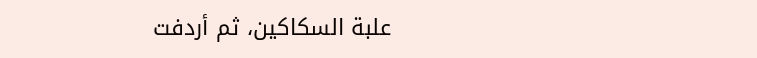علبة السكاكين، ثم أردفت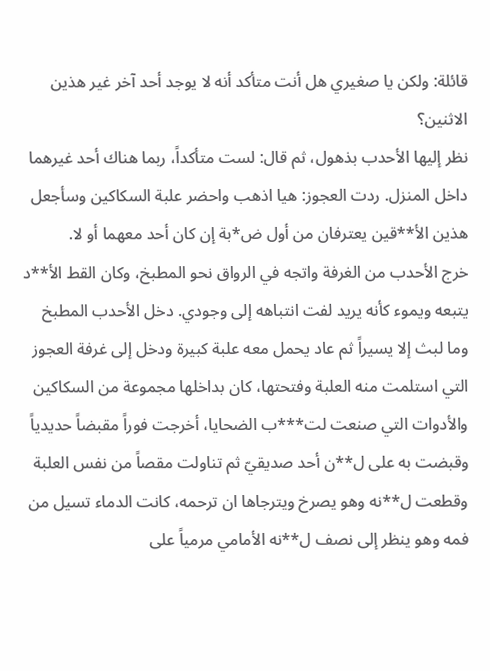قائلة: ولكن يا صغيري هل أنت متأكد أنه لا يوجد أحد آخر غير هذين الاثنين؟
نظر إليها الأحدب بذهول، ثم قال: لست متأكداً، ربما هناك أحد غيرهما داخل المنزل. ردت العجوز: هيا اذهب واحضر علبة السكاكين وسأجعل هذين الأ**قين يعترفان من أول ض*بة إن كان أحد معهما أو لا.
خرج الأحدب من الغرفة واتجه في الرواق نحو المطبخ، وكان القط الأ**د يتبعه ويموء كأنه يريد لفت انتباهه إلى وجودي. دخل الأحدب المطبخ وما لبث إلا يسيراً ثم عاد يحمل معه علبة كبيرة ودخل إلى غرفة العجوز التي استلمت منه العلبة وفتحتها، كان بداخلها مجموعة من السكاكين والأدوات التي صنعت لت***ب الضحايا، أخرجت فوراً مقبضاً حديدياً وقبضت به على ل**ن أحد صديقيّ ثم تناولت مقصاً من نفس العلبة وقطعت ل**نه وهو يصرخ ويترجاها ان ترحمه، كانت الدماء تسيل من فمه وهو ينظر إلى نصف ل**نه الأمامي مرمياً على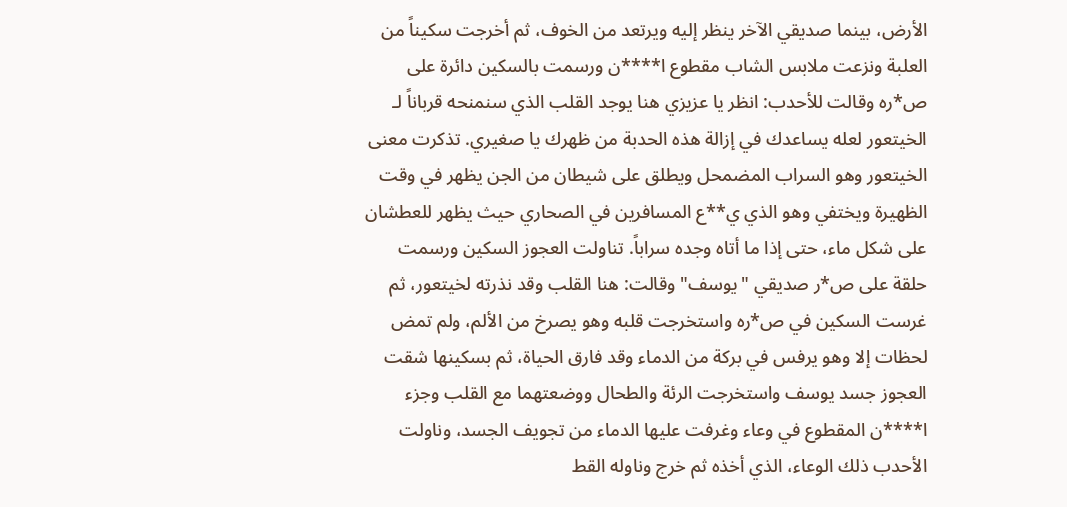الأرض، بينما صديقي الآخر ينظر إليه ويرتعد من الخوف، ثم أخرجت سكيناً من العلبة ونزعت ملابس الشاب مقطوع ا****ن ورسمت بالسكين دائرة على ص*ره وقالت للأحدب: انظر يا عزيزي هنا يوجد القلب الذي سنمنحه قرباناً لـ الخيتعور لعله يساعدك في إزالة هذه الحدبة من ظهرك يا صغيري. تذكرت معنى الخيتعور وهو السراب المضمحل ويطلق على شيطان من الجن يظهر في وقت الظهيرة ويختفي وهو الذي ي**ع المسافرين في الصحاري حيث يظهر للعطشان على شكل ماء، حتى إذا ما أتاه وجده سراباً. تناولت العجوز السكين ورسمت حلقة على ص*ر صديقي "يوسف" وقالت: هنا القلب وقد نذرته لخيتعور، ثم غرست السكين في ص*ره واستخرجت قلبه وهو يصرخ من الألم، ولم تمض لحظات إلا وهو يرفس في بركة من الدماء وقد فارق الحياة، ثم بسكينها شقت العجوز جسد يوسف واستخرجت الرئة والطحال ووضعتهما مع القلب وجزء ا****ن المقطوع في وعاء وغرفت عليها الدماء من تجويف الجسد، وناولت الأحدب ذلك الوعاء، الذي أخذه ثم خرج وناوله القط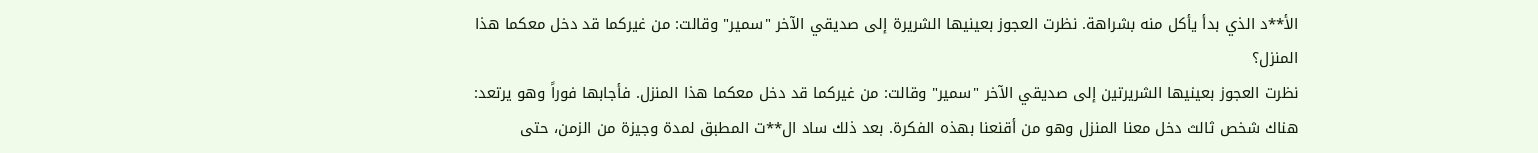الأ**د الذي بدأ يأكل منه بشراهة. نظرت العجوز بعينيها الشريرة إلى صديقي الآخر "سمير" وقالت: من غيركما قد دخل معكما هذا المنزل؟
نظرت العجوز بعينيها الشريرتين إلى صديقي الآخر "سمير" وقالت: من غيركما قد دخل معكما هذا المنزل. فأجابها فوراً وهو يرتعد: هناك شخص ثالث دخل معنا المنزل وهو من أقنعنا بهذه الفكرة. بعد ذلك ساد ال**ت المطبق لمدة وجيزة من الزمن، حتى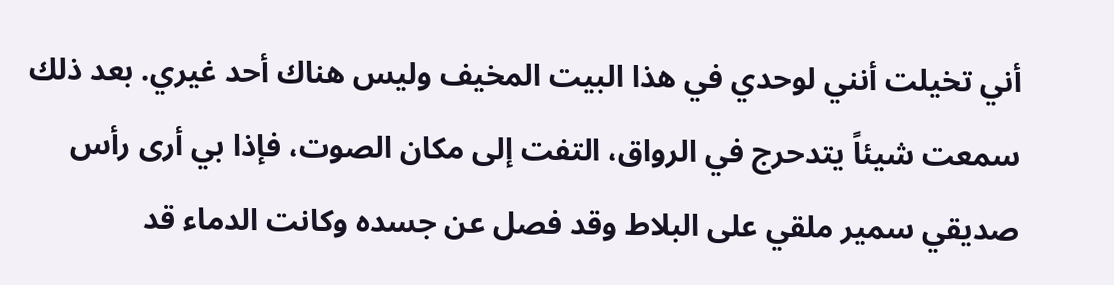أني تخيلت أنني لوحدي في هذا البيت المخيف وليس هناك أحد غيري. بعد ذلك سمعت شيئاً يتدحرج في الرواق، التفت إلى مكان الصوت، فإذا بي أرى رأس صديقي سمير ملقي على البلاط وقد فصل عن جسده وكانت الدماء قد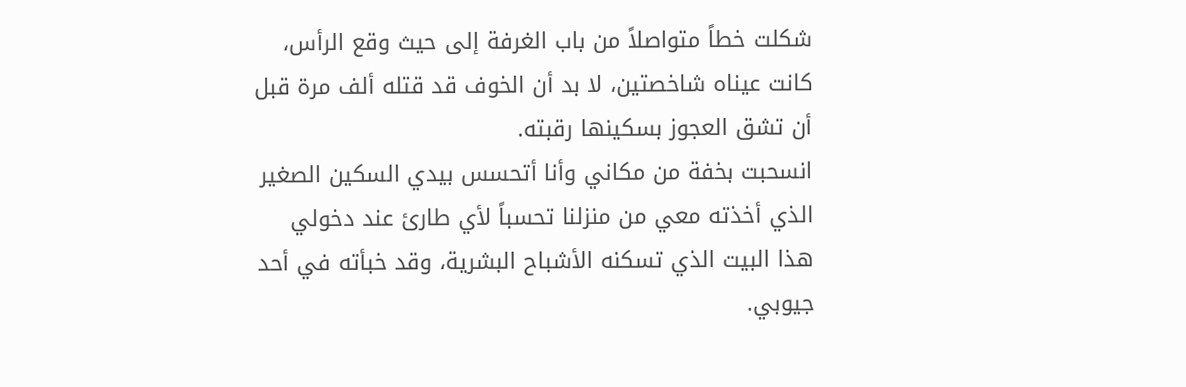شكلت خطاً متواصلاً من باب الغرفة إلى حيث وقع الرأس، كانت عيناه شاخصتين، لا بد أن الخوف قد قتله ألف مرة قبل أن تشق العجوز بسكينها رقبته.
انسحبت بخفة من مكاني وأنا أتحسس بيدي السكين الصغير الذي أخذته معي من منزلنا تحسباً لأي طارئ عند دخولي هذا البيت الذي تسكنه الأشباح البشرية، وقد خبأته في أحد جيوبي.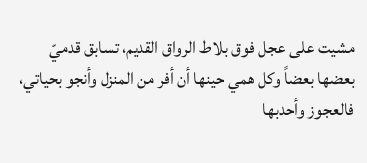مشيت على عجل فوق بلاط الرواق القديم، تسابق قدميّ بعضها بعضاً وكل همي حينها أن أفر من المنزل وأنجو بحياتي، فالعجوز وأحدبها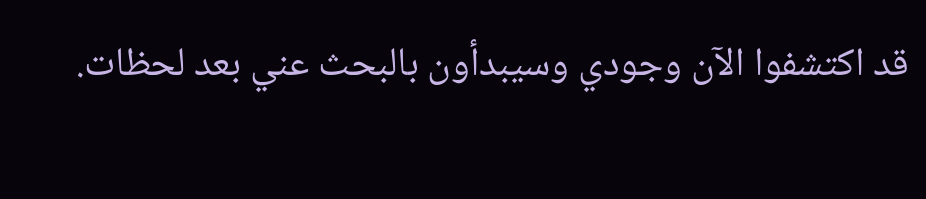قد اكتشفوا الآن وجودي وسيبدأون بالبحث عني بعد لحظات.